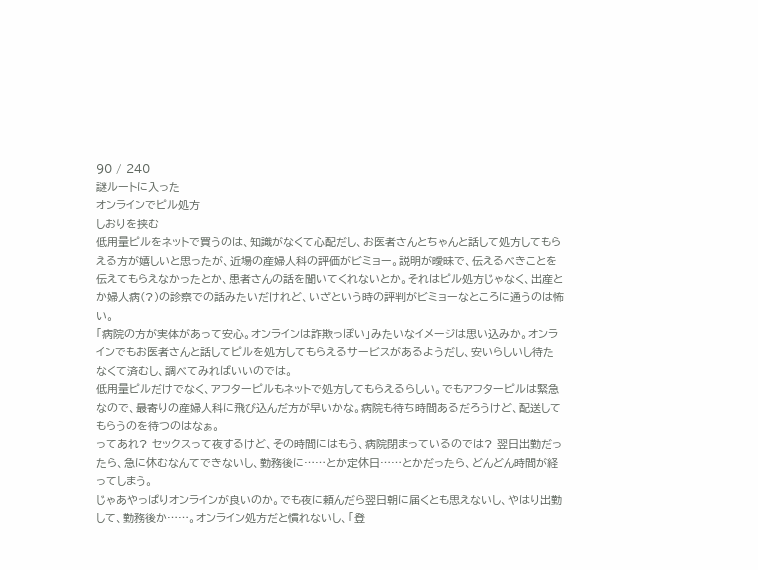90 / 240
謎ルートに入った
オンラインでピル処方
しおりを挟む
低用量ピルをネットで買うのは、知識がなくて心配だし、お医者さんとちゃんと話して処方してもらえる方が嬉しいと思ったが、近場の産婦人科の評価がビミョー。説明が曖昧で、伝えるべきことを伝えてもらえなかったとか、患者さんの話を聞いてくれないとか。それはピル処方じゃなく、出産とか婦人病(?)の診察での話みたいだけれど、いざという時の評判がビミョーなところに通うのは怖い。
「病院の方が実体があって安心。オンラインは詐欺っぽい」みたいなイメージは思い込みか。オンラインでもお医者さんと話してピルを処方してもらえるサービスがあるようだし、安いらしいし待たなくて済むし、調べてみればいいのでは。
低用量ピルだけでなく、アフターピルもネットで処方してもらえるらしい。でもアフターピルは緊急なので、最寄りの産婦人科に飛び込んだ方が早いかな。病院も待ち時間あるだろうけど、配送してもらうのを待つのはなぁ。
ってあれ? セックスって夜するけど、その時間にはもう、病院閉まっているのでは? 翌日出勤だったら、急に休むなんてできないし、勤務後に……とか定休日……とかだったら、どんどん時間が経ってしまう。
じゃあやっぱりオンラインが良いのか。でも夜に頼んだら翌日朝に届くとも思えないし、やはり出勤して、勤務後か……。オンライン処方だと慣れないし、「登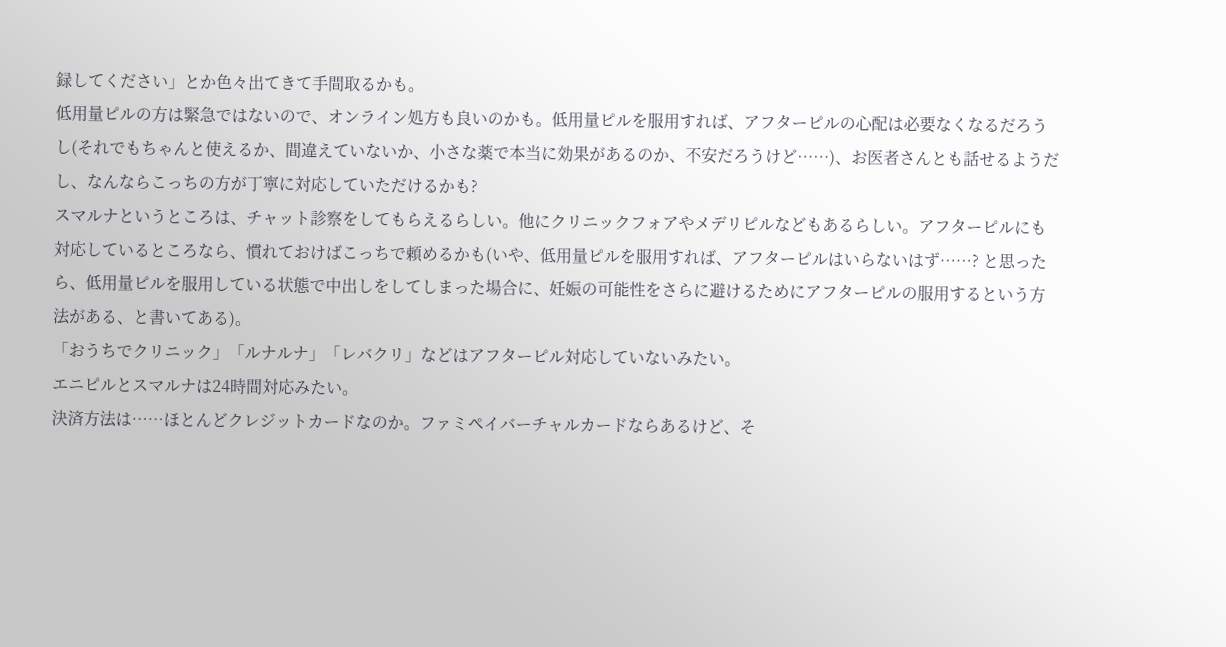録してください」とか色々出てきて手間取るかも。
低用量ピルの方は緊急ではないので、オンライン処方も良いのかも。低用量ピルを服用すれば、アフターピルの心配は必要なくなるだろうし(それでもちゃんと使えるか、間違えていないか、小さな薬で本当に効果があるのか、不安だろうけど……)、お医者さんとも話せるようだし、なんならこっちの方が丁寧に対応していただけるかも?
スマルナというところは、チャット診察をしてもらえるらしい。他にクリニックフォアやメデリピルなどもあるらしい。アフターピルにも対応しているところなら、慣れておけばこっちで頼めるかも(いや、低用量ピルを服用すれば、アフターピルはいらないはず……? と思ったら、低用量ピルを服用している状態で中出しをしてしまった場合に、妊娠の可能性をさらに避けるためにアフターピルの服用するという方法がある、と書いてある)。
「おうちでクリニック」「ルナルナ」「レバクリ」などはアフターピル対応していないみたい。
エニピルとスマルナは24時間対応みたい。
決済方法は……ほとんどクレジットカードなのか。ファミペイバーチャルカードならあるけど、そ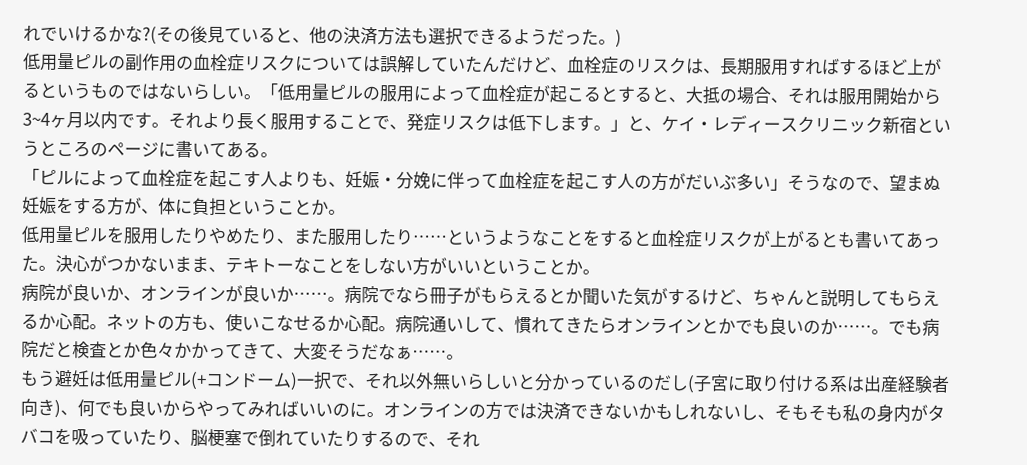れでいけるかな?(その後見ていると、他の決済方法も選択できるようだった。)
低用量ピルの副作用の血栓症リスクについては誤解していたんだけど、血栓症のリスクは、長期服用すればするほど上がるというものではないらしい。「低用量ピルの服用によって血栓症が起こるとすると、大抵の場合、それは服用開始から3~4ヶ月以内です。それより長く服用することで、発症リスクは低下します。」と、ケイ・レディースクリニック新宿というところのページに書いてある。
「ピルによって血栓症を起こす人よりも、妊娠・分娩に伴って血栓症を起こす人の方がだいぶ多い」そうなので、望まぬ妊娠をする方が、体に負担ということか。
低用量ピルを服用したりやめたり、また服用したり……というようなことをすると血栓症リスクが上がるとも書いてあった。決心がつかないまま、テキトーなことをしない方がいいということか。
病院が良いか、オンラインが良いか……。病院でなら冊子がもらえるとか聞いた気がするけど、ちゃんと説明してもらえるか心配。ネットの方も、使いこなせるか心配。病院通いして、慣れてきたらオンラインとかでも良いのか……。でも病院だと検査とか色々かかってきて、大変そうだなぁ……。
もう避妊は低用量ピル(+コンドーム)一択で、それ以外無いらしいと分かっているのだし(子宮に取り付ける系は出産経験者向き)、何でも良いからやってみればいいのに。オンラインの方では決済できないかもしれないし、そもそも私の身内がタバコを吸っていたり、脳梗塞で倒れていたりするので、それ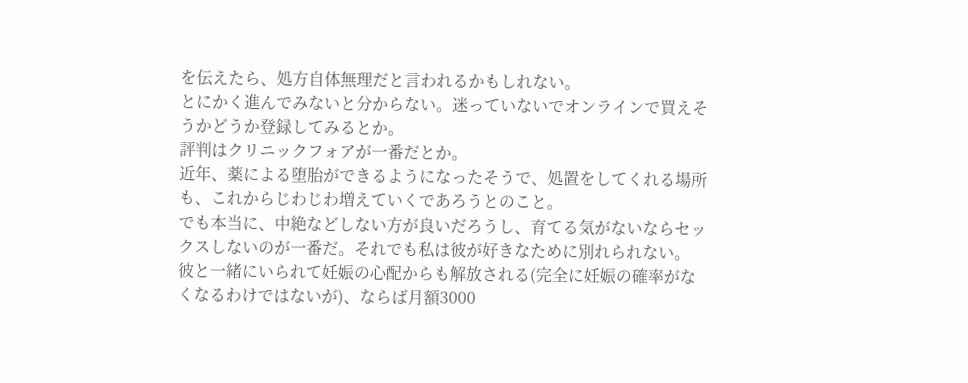を伝えたら、処方自体無理だと言われるかもしれない。
とにかく進んでみないと分からない。迷っていないでオンラインで買えそうかどうか登録してみるとか。
評判はクリニックフォアが一番だとか。
近年、薬による堕胎ができるようになったそうで、処置をしてくれる場所も、これからじわじわ増えていくであろうとのこと。
でも本当に、中絶などしない方が良いだろうし、育てる気がないならセックスしないのが一番だ。それでも私は彼が好きなために別れられない。
彼と一緒にいられて妊娠の心配からも解放される(完全に妊娠の確率がなくなるわけではないが)、ならば月額3000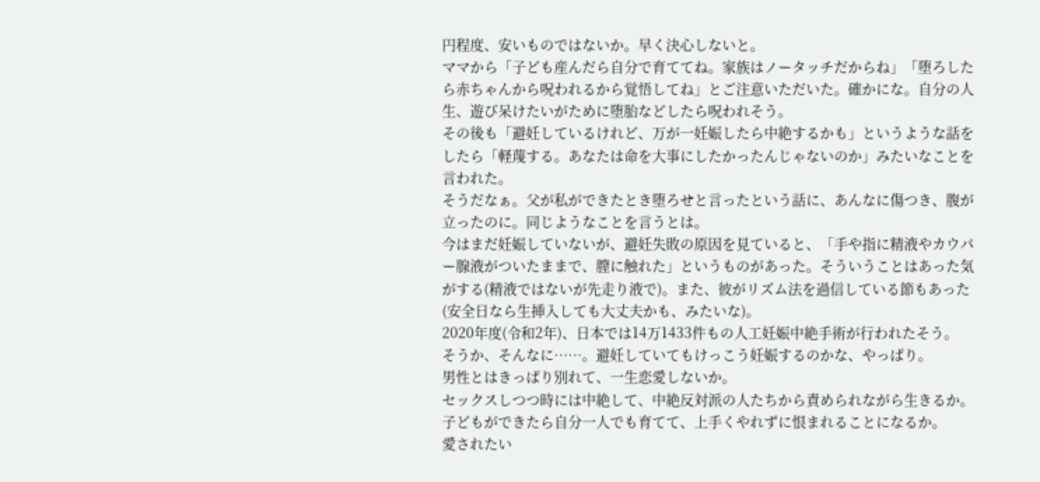円程度、安いものではないか。早く決心しないと。
ママから「子ども産んだら自分で育ててね。家族はノータッチだからね」「堕ろしたら赤ちゃんから呪われるから覚悟してね」とご注意いただいた。確かにな。自分の人生、遊び呆けたいがために堕胎などしたら呪われそう。
その後も「避妊しているけれど、万が一妊娠したら中絶するかも」というような話をしたら「軽蔑する。あなたは命を大事にしたかったんじゃないのか」みたいなことを言われた。
そうだなぁ。父が私ができたとき堕ろせと言ったという話に、あんなに傷つき、腹が立ったのに。同じようなことを言うとは。
今はまだ妊娠していないが、避妊失敗の原因を見ていると、「手や指に精液やカウパー腺液がついたままで、膣に触れた」というものがあった。そういうことはあった気がする(精液ではないが先走り液で)。また、彼がリズム法を過信している節もあった(安全日なら生挿入しても大丈夫かも、みたいな)。
2020年度(令和2年)、日本では14万1433件もの人工妊娠中絶手術が行われたそう。
そうか、そんなに……。避妊していてもけっこう妊娠するのかな、やっぱり。
男性とはきっぱり別れて、一生恋愛しないか。
セックスしつつ時には中絶して、中絶反対派の人たちから責められながら生きるか。
子どもができたら自分一人でも育てて、上手くやれずに恨まれることになるか。
愛されたい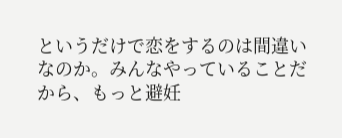というだけで恋をするのは間違いなのか。みんなやっていることだから、もっと避妊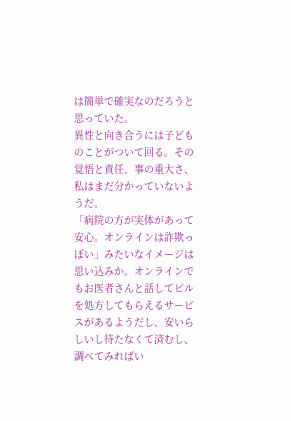は簡単で確実なのだろうと思っていた。
異性と向き合うには子どものことがついて回る。その覚悟と責任、事の重大さ、私はまだ分かっていないようだ。
「病院の方が実体があって安心。オンラインは詐欺っぽい」みたいなイメージは思い込みか。オンラインでもお医者さんと話してピルを処方してもらえるサービスがあるようだし、安いらしいし待たなくて済むし、調べてみればい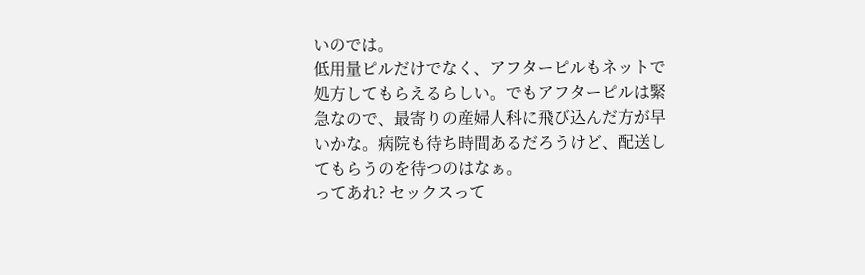いのでは。
低用量ピルだけでなく、アフターピルもネットで処方してもらえるらしい。でもアフターピルは緊急なので、最寄りの産婦人科に飛び込んだ方が早いかな。病院も待ち時間あるだろうけど、配送してもらうのを待つのはなぁ。
ってあれ? セックスって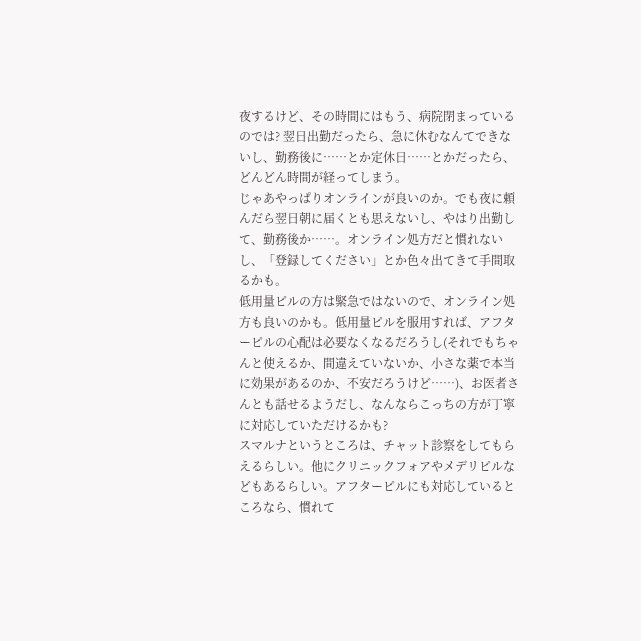夜するけど、その時間にはもう、病院閉まっているのでは? 翌日出勤だったら、急に休むなんてできないし、勤務後に……とか定休日……とかだったら、どんどん時間が経ってしまう。
じゃあやっぱりオンラインが良いのか。でも夜に頼んだら翌日朝に届くとも思えないし、やはり出勤して、勤務後か……。オンライン処方だと慣れないし、「登録してください」とか色々出てきて手間取るかも。
低用量ピルの方は緊急ではないので、オンライン処方も良いのかも。低用量ピルを服用すれば、アフターピルの心配は必要なくなるだろうし(それでもちゃんと使えるか、間違えていないか、小さな薬で本当に効果があるのか、不安だろうけど……)、お医者さんとも話せるようだし、なんならこっちの方が丁寧に対応していただけるかも?
スマルナというところは、チャット診察をしてもらえるらしい。他にクリニックフォアやメデリピルなどもあるらしい。アフターピルにも対応しているところなら、慣れて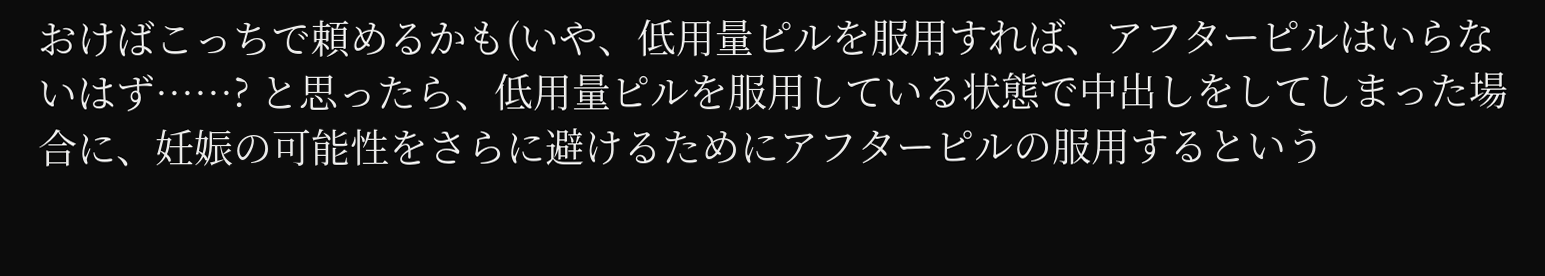おけばこっちで頼めるかも(いや、低用量ピルを服用すれば、アフターピルはいらないはず……? と思ったら、低用量ピルを服用している状態で中出しをしてしまった場合に、妊娠の可能性をさらに避けるためにアフターピルの服用するという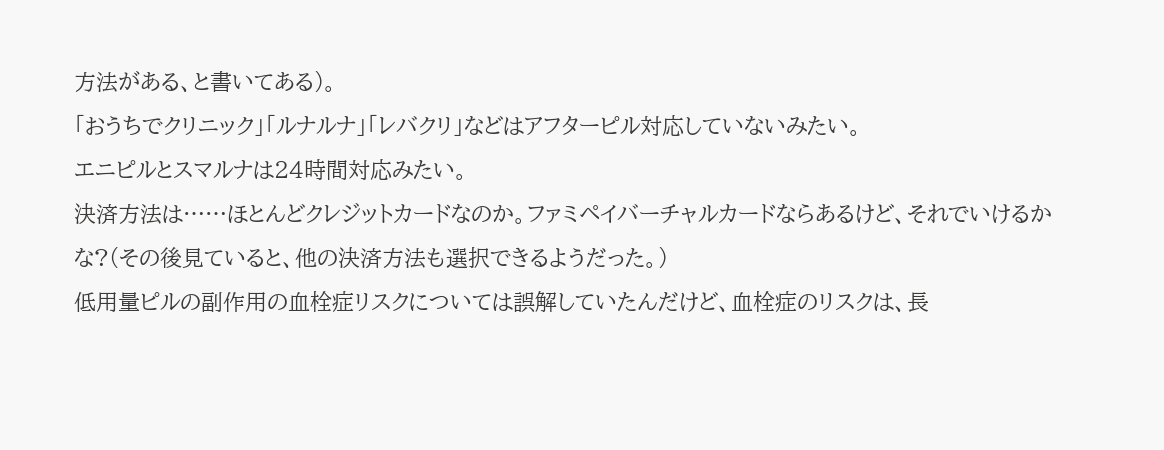方法がある、と書いてある)。
「おうちでクリニック」「ルナルナ」「レバクリ」などはアフターピル対応していないみたい。
エニピルとスマルナは24時間対応みたい。
決済方法は……ほとんどクレジットカードなのか。ファミペイバーチャルカードならあるけど、それでいけるかな?(その後見ていると、他の決済方法も選択できるようだった。)
低用量ピルの副作用の血栓症リスクについては誤解していたんだけど、血栓症のリスクは、長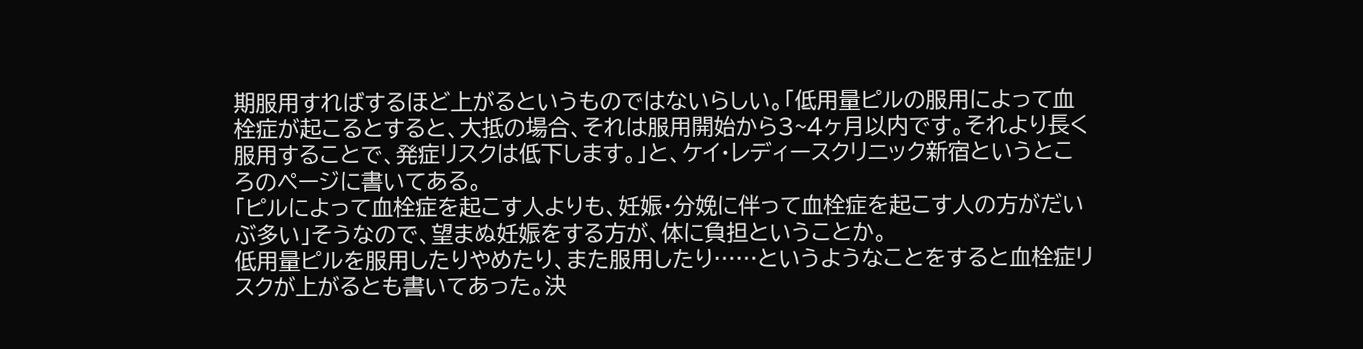期服用すればするほど上がるというものではないらしい。「低用量ピルの服用によって血栓症が起こるとすると、大抵の場合、それは服用開始から3~4ヶ月以内です。それより長く服用することで、発症リスクは低下します。」と、ケイ・レディースクリニック新宿というところのページに書いてある。
「ピルによって血栓症を起こす人よりも、妊娠・分娩に伴って血栓症を起こす人の方がだいぶ多い」そうなので、望まぬ妊娠をする方が、体に負担ということか。
低用量ピルを服用したりやめたり、また服用したり……というようなことをすると血栓症リスクが上がるとも書いてあった。決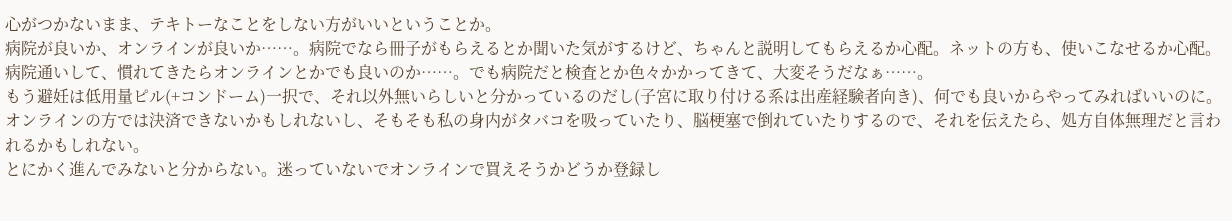心がつかないまま、テキトーなことをしない方がいいということか。
病院が良いか、オンラインが良いか……。病院でなら冊子がもらえるとか聞いた気がするけど、ちゃんと説明してもらえるか心配。ネットの方も、使いこなせるか心配。病院通いして、慣れてきたらオンラインとかでも良いのか……。でも病院だと検査とか色々かかってきて、大変そうだなぁ……。
もう避妊は低用量ピル(+コンドーム)一択で、それ以外無いらしいと分かっているのだし(子宮に取り付ける系は出産経験者向き)、何でも良いからやってみればいいのに。オンラインの方では決済できないかもしれないし、そもそも私の身内がタバコを吸っていたり、脳梗塞で倒れていたりするので、それを伝えたら、処方自体無理だと言われるかもしれない。
とにかく進んでみないと分からない。迷っていないでオンラインで買えそうかどうか登録し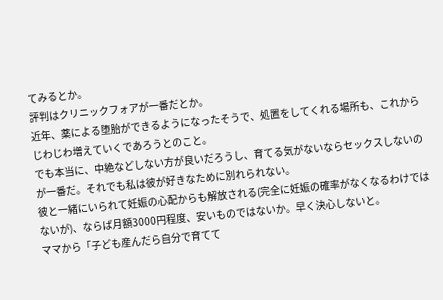てみるとか。
評判はクリニックフォアが一番だとか。
近年、薬による堕胎ができるようになったそうで、処置をしてくれる場所も、これからじわじわ増えていくであろうとのこと。
でも本当に、中絶などしない方が良いだろうし、育てる気がないならセックスしないのが一番だ。それでも私は彼が好きなために別れられない。
彼と一緒にいられて妊娠の心配からも解放される(完全に妊娠の確率がなくなるわけではないが)、ならば月額3000円程度、安いものではないか。早く決心しないと。
ママから「子ども産んだら自分で育てて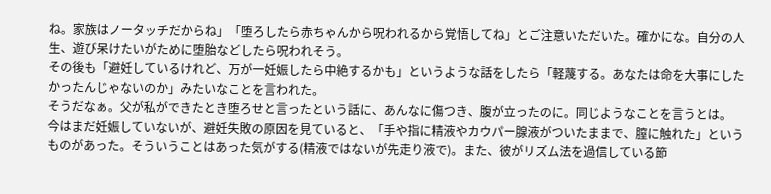ね。家族はノータッチだからね」「堕ろしたら赤ちゃんから呪われるから覚悟してね」とご注意いただいた。確かにな。自分の人生、遊び呆けたいがために堕胎などしたら呪われそう。
その後も「避妊しているけれど、万が一妊娠したら中絶するかも」というような話をしたら「軽蔑する。あなたは命を大事にしたかったんじゃないのか」みたいなことを言われた。
そうだなぁ。父が私ができたとき堕ろせと言ったという話に、あんなに傷つき、腹が立ったのに。同じようなことを言うとは。
今はまだ妊娠していないが、避妊失敗の原因を見ていると、「手や指に精液やカウパー腺液がついたままで、膣に触れた」というものがあった。そういうことはあった気がする(精液ではないが先走り液で)。また、彼がリズム法を過信している節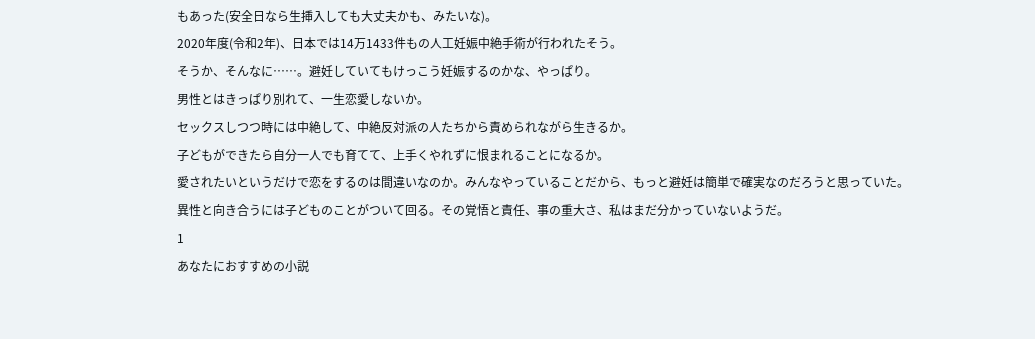もあった(安全日なら生挿入しても大丈夫かも、みたいな)。
2020年度(令和2年)、日本では14万1433件もの人工妊娠中絶手術が行われたそう。
そうか、そんなに……。避妊していてもけっこう妊娠するのかな、やっぱり。
男性とはきっぱり別れて、一生恋愛しないか。
セックスしつつ時には中絶して、中絶反対派の人たちから責められながら生きるか。
子どもができたら自分一人でも育てて、上手くやれずに恨まれることになるか。
愛されたいというだけで恋をするのは間違いなのか。みんなやっていることだから、もっと避妊は簡単で確実なのだろうと思っていた。
異性と向き合うには子どものことがついて回る。その覚悟と責任、事の重大さ、私はまだ分かっていないようだ。
1
あなたにおすすめの小説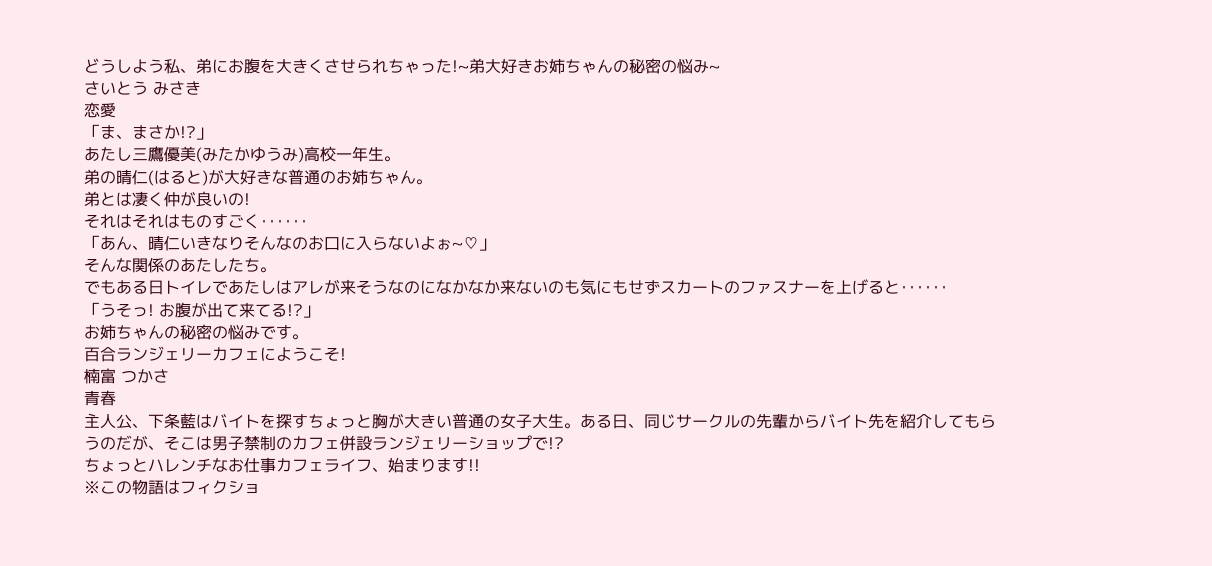どうしよう私、弟にお腹を大きくさせられちゃった!~弟大好きお姉ちゃんの秘密の悩み~
さいとう みさき
恋愛
「ま、まさか!?」
あたし三鷹優美(みたかゆうみ)高校一年生。
弟の晴仁(はると)が大好きな普通のお姉ちゃん。
弟とは凄く仲が良いの!
それはそれはものすごく‥‥‥
「あん、晴仁いきなりそんなのお口に入らないよぉ~♡」
そんな関係のあたしたち。
でもある日トイレであたしはアレが来そうなのになかなか来ないのも気にもせずスカートのファスナーを上げると‥‥‥
「うそっ! お腹が出て来てる!?」
お姉ちゃんの秘密の悩みです。
百合ランジェリーカフェにようこそ!
楠富 つかさ
青春
主人公、下条藍はバイトを探すちょっと胸が大きい普通の女子大生。ある日、同じサークルの先輩からバイト先を紹介してもらうのだが、そこは男子禁制のカフェ併設ランジェリーショップで!?
ちょっとハレンチなお仕事カフェライフ、始まります!!
※この物語はフィクショ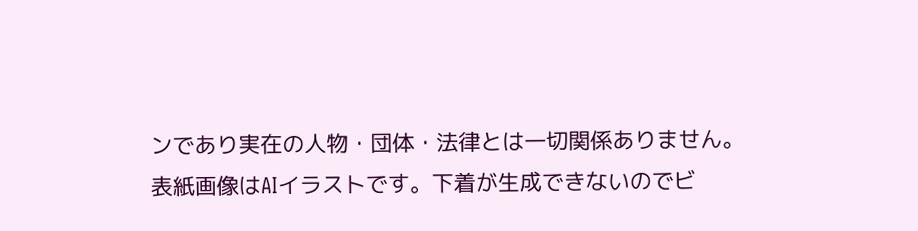ンであり実在の人物・団体・法律とは一切関係ありません。
表紙画像はAIイラストです。下着が生成できないのでビ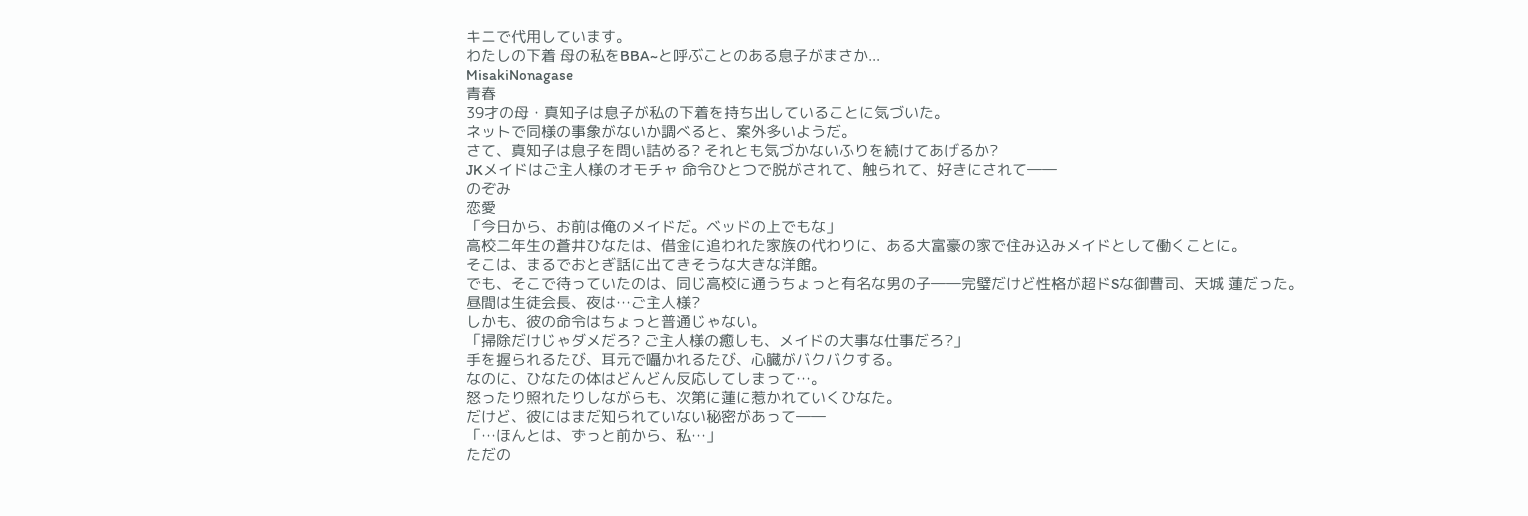キニで代用しています。
わたしの下着 母の私をBBA~と呼ぶことのある息子がまさか...
MisakiNonagase
青春
39才の母・真知子は息子が私の下着を持ち出していることに気づいた。
ネットで同様の事象がないか調べると、案外多いようだ。
さて、真知子は息子を問い詰める? それとも気づかないふりを続けてあげるか?
JKメイドはご主人様のオモチャ 命令ひとつで脱がされて、触られて、好きにされて――
のぞみ
恋愛
「今日から、お前は俺のメイドだ。ベッドの上でもな」
高校二年生の蒼井ひなたは、借金に追われた家族の代わりに、ある大富豪の家で住み込みメイドとして働くことに。
そこは、まるでおとぎ話に出てきそうな大きな洋館。
でも、そこで待っていたのは、同じ高校に通うちょっと有名な男の子――完璧だけど性格が超ドSな御曹司、天城 蓮だった。
昼間は生徒会長、夜は…ご主人様?
しかも、彼の命令はちょっと普通じゃない。
「掃除だけじゃダメだろ? ご主人様の癒しも、メイドの大事な仕事だろ?」
手を握られるたび、耳元で囁かれるたび、心臓がバクバクする。
なのに、ひなたの体はどんどん反応してしまって…。
怒ったり照れたりしながらも、次第に蓮に惹かれていくひなた。
だけど、彼にはまだ知られていない秘密があって――
「…ほんとは、ずっと前から、私…」
ただの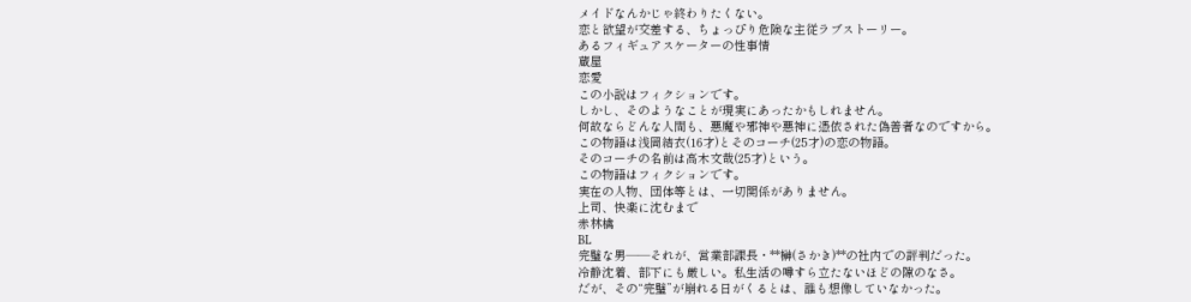メイドなんかじゃ終わりたくない。
恋と欲望が交差する、ちょっぴり危険な主従ラブストーリー。
あるフィギュアスケーターの性事情
蔵屋
恋愛
この小説はフィクションです。
しかし、そのようなことが現実にあったかもしれません。
何故ならどんな人間も、悪魔や邪神や悪神に憑依された偽善者なのですから。
この物語は浅岡結衣(16才)とそのコーチ(25才)の恋の物語。
そのコーチの名前は高木文哉(25才)という。
この物語はフィクションです。
実在の人物、団体等とは、一切関係がありません。
上司、快楽に沈むまで
赤林檎
BL
完璧な男――それが、営業部課長・**榊(さかき)**の社内での評判だった。
冷静沈着、部下にも厳しい。私生活の噂すら立たないほどの隙のなさ。
だが、その“完璧”が崩れる日がくるとは、誰も想像していなかった。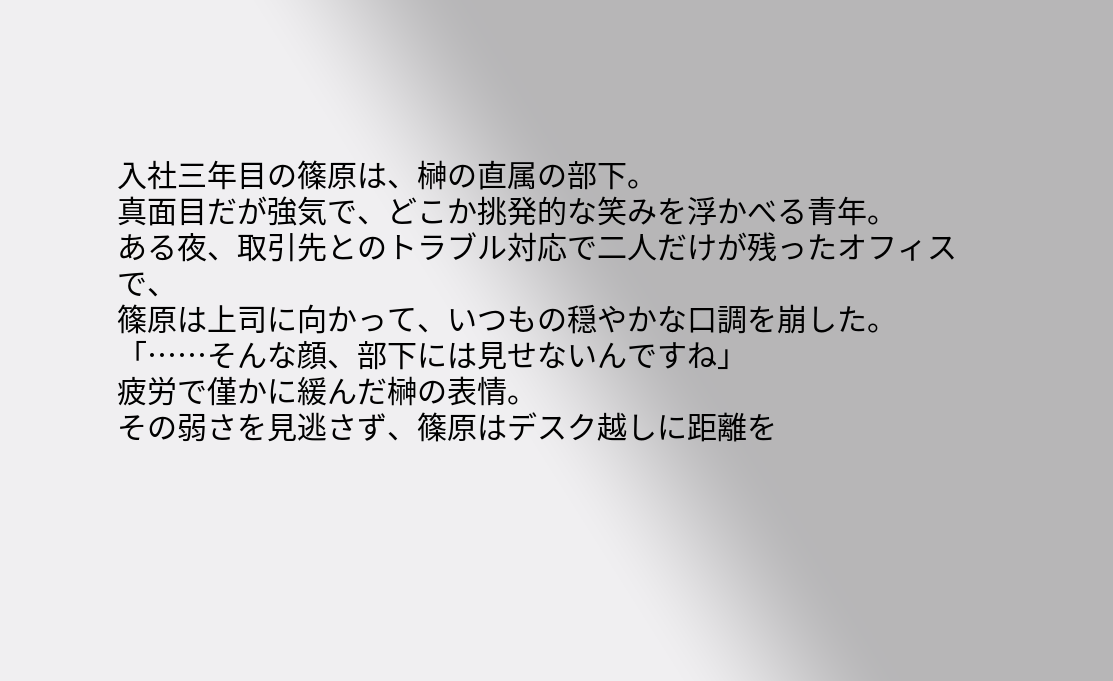入社三年目の篠原は、榊の直属の部下。
真面目だが強気で、どこか挑発的な笑みを浮かべる青年。
ある夜、取引先とのトラブル対応で二人だけが残ったオフィスで、
篠原は上司に向かって、いつもの穏やかな口調を崩した。「……そんな顔、部下には見せないんですね」
疲労で僅かに緩んだ榊の表情。
その弱さを見逃さず、篠原はデスク越しに距離を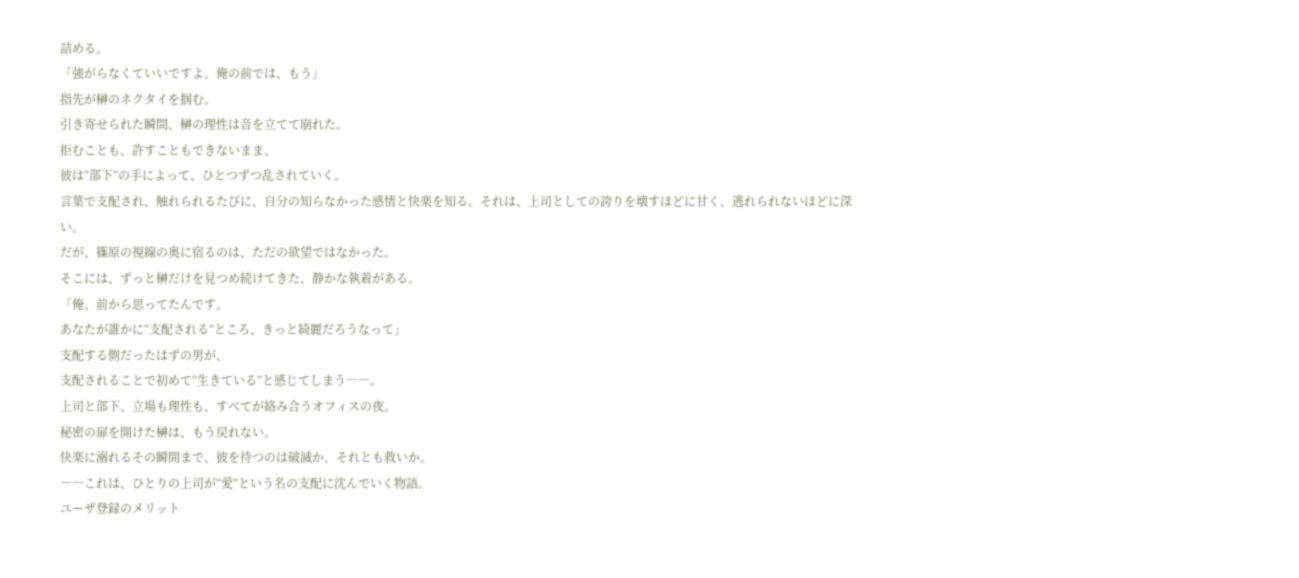詰める。
「強がらなくていいですよ。俺の前では、もう」
指先が榊のネクタイを掴む。
引き寄せられた瞬間、榊の理性は音を立てて崩れた。
拒むことも、許すこともできないまま、
彼は“部下”の手によって、ひとつずつ乱されていく。
言葉で支配され、触れられるたびに、自分の知らなかった感情と快楽を知る。それは、上司としての誇りを壊すほどに甘く、逃れられないほどに深い。
だが、篠原の視線の奥に宿るのは、ただの欲望ではなかった。
そこには、ずっと榊だけを見つめ続けてきた、静かな執着がある。
「俺、前から思ってたんです。
あなたが誰かに“支配される”ところ、きっと綺麗だろうなって」
支配する側だったはずの男が、
支配されることで初めて“生きている”と感じてしまう――。
上司と部下、立場も理性も、すべてが絡み合うオフィスの夜。
秘密の扉を開けた榊は、もう戻れない。
快楽に溺れるその瞬間まで、彼を待つのは破滅か、それとも救いか。
――これは、ひとりの上司が“愛”という名の支配に沈んでいく物語。
ユーザ登録のメリット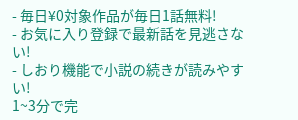- 毎日¥0対象作品が毎日1話無料!
- お気に入り登録で最新話を見逃さない!
- しおり機能で小説の続きが読みやすい!
1~3分で完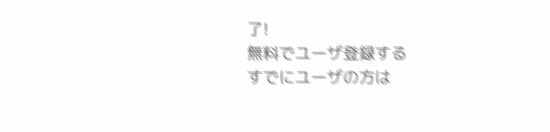了!
無料でユーザ登録する
すでにユーザの方は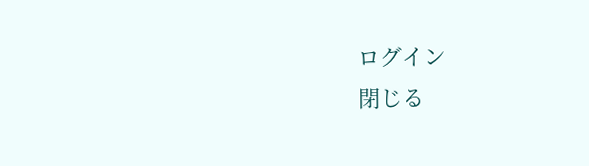ログイン
閉じる